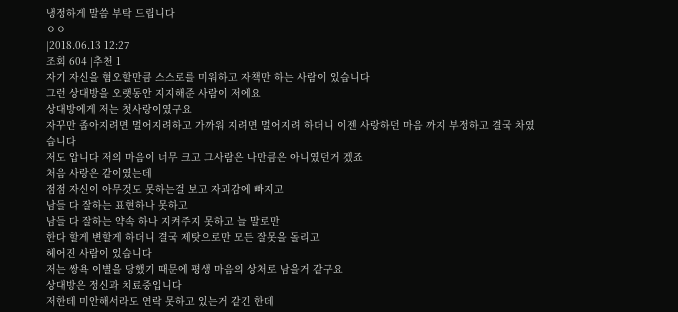냉정하게 말씀 부탁 드립니다
ㅇㅇ
|2018.06.13 12:27
조회 604 |추천 1
자기 자신을 혐오할만큼 스스로를 미워하고 자책만 하는 사람이 있습니다
그런 상대방을 오랫동안 지지해준 사람이 저에요
상대방에게 저는 첫사랑이였구요
자꾸만 좁아지려면 멀어지려하고 가까워 지려면 멀어지려 하더니 이젠 사랑하던 마음 까지 부정하고 결국 차였습니다
저도 압니다 저의 마음이 너무 크고 그사람은 나만큼은 아니였던거 겠죠
처음 사랑은 같이였는데
점점 자신이 아무것도 못하는걸 보고 자괴감에 빠지고
남들 다 잘하는 표현하나 못하고
남들 다 잘하는 약속 하나 지켜주지 못하고 늘 말로만
한다 할게 변할게 하더니 결국 제탓으로만 모든 잘못을 돌리고
헤어진 사람이 있습니다
저는 쌍욕 이별을 당했기 때문에 평생 마음의 상처로 남을거 같구요
상대방은 정신과 치료중입니다
저한테 미안해서라도 연락 못하고 있는거 같긴 한데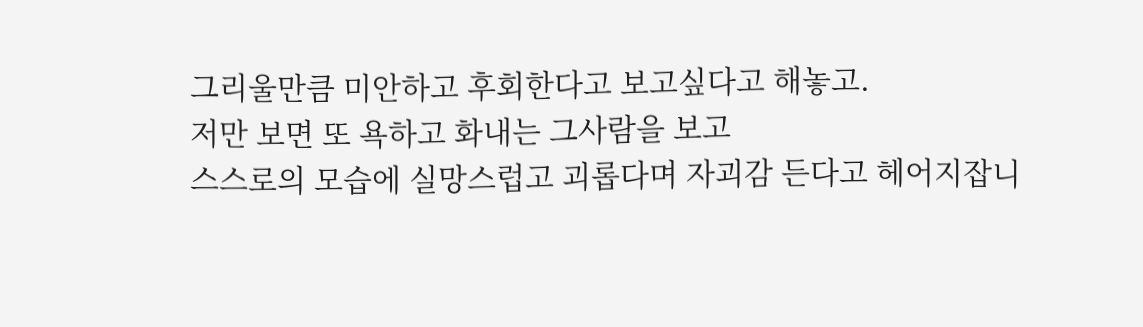그리울만큼 미안하고 후회한다고 보고싶다고 해놓고.
저만 보면 또 욕하고 화내는 그사람을 보고
스스로의 모습에 실망스럽고 괴롭다며 자괴감 든다고 헤어지잡니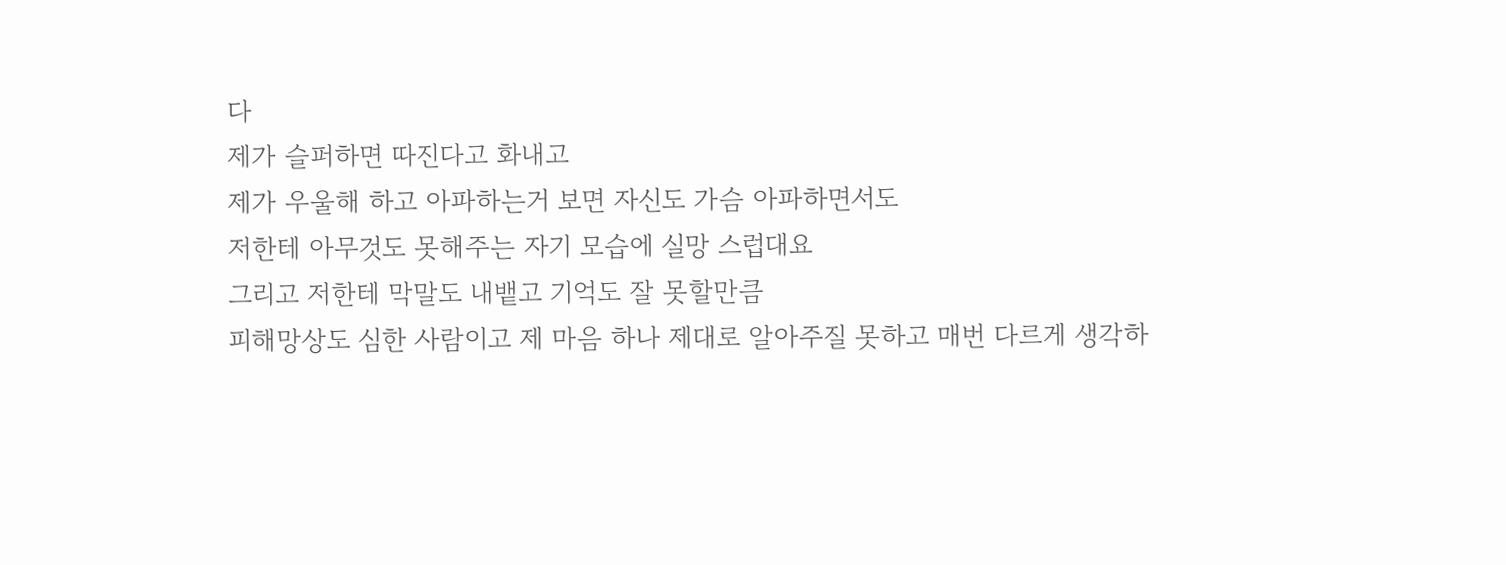다
제가 슬퍼하면 따진다고 화내고
제가 우울해 하고 아파하는거 보면 자신도 가슴 아파하면서도
저한테 아무것도 못해주는 자기 모습에 실망 스럽대요
그리고 저한테 막말도 내뱉고 기억도 잘 못할만큼
피해망상도 심한 사람이고 제 마음 하나 제대로 알아주질 못하고 매번 다르게 생각하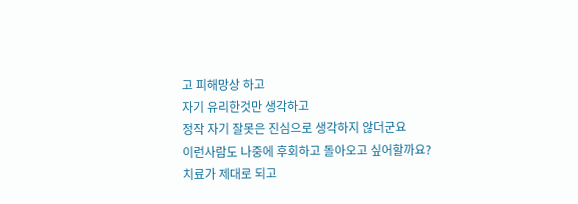고 피해망상 하고
자기 유리한것만 생각하고
정작 자기 잘못은 진심으로 생각하지 않더군요
이런사람도 나중에 후회하고 돌아오고 싶어할까요?
치료가 제대로 되고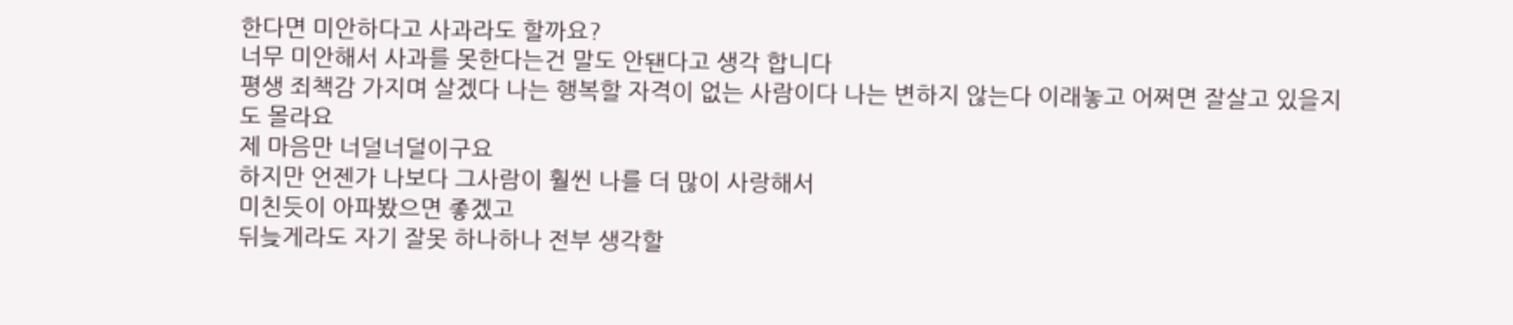한다면 미안하다고 사과라도 할까요?
너무 미안해서 사과를 못한다는건 말도 안됀다고 생각 합니다
평생 죄책감 가지며 살겠다 나는 행복할 자격이 없는 사람이다 나는 변하지 않는다 이래놓고 어쩌면 잘살고 있을지도 몰라요
제 마음만 너덜너덜이구요
하지만 언젠가 나보다 그사람이 훨씬 나를 더 많이 사랑해서
미친듯이 아파봤으면 좋겠고
뒤늦게라도 자기 잘못 하나하나 전부 생각할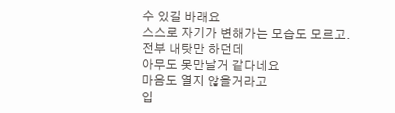수 있길 바래요
스스로 자기가 변해가는 모습도 모르고.
전부 내탓만 하던데
아무도 못만날거 같다네요
마음도 열지 않을거라고
입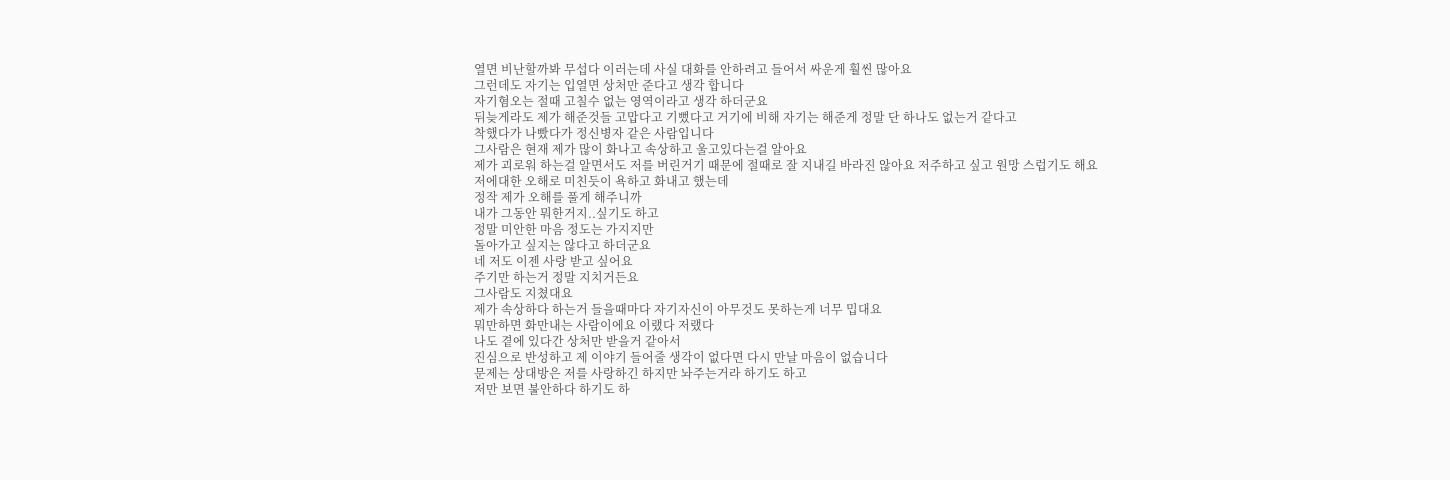열면 비난할까봐 무섭다 이러는데 사실 대화를 안하려고 들어서 싸운게 훨씬 많아요
그런데도 자기는 입열면 상처만 준다고 생각 합니다
자기혐오는 절때 고칠수 없는 영역이라고 생각 하더군요
뒤늦게라도 제가 해준것들 고맙다고 기뻤다고 거기에 비해 자기는 해준게 정말 단 하나도 없는거 같다고
착했다가 나빴다가 정신병자 같은 사람입니다
그사람은 현재 제가 많이 화나고 속상하고 울고있다는걸 알아요
제가 괴로워 하는걸 알면서도 저를 버린거기 때문에 절때로 잘 지내길 바라진 않아요 저주하고 싶고 원망 스럽기도 해요
저에대한 오해로 미친듯이 욕하고 화내고 했는데
정작 제가 오해를 풀게 해주니까
내가 그동안 뭐한거지..싶기도 하고
정말 미안한 마음 정도는 가지지만
돌아가고 싶지는 않다고 하더군요
네 저도 이젠 사랑 받고 싶어요
주기만 하는거 정말 지치거든요
그사람도 지쳤대요
제가 속상하다 하는거 들을때마다 자기자신이 아무것도 못하는게 너무 밉대요
뭐만하면 화만내는 사람이에요 이랬다 저랬다
나도 곁에 있다간 상처만 받을거 같아서
진심으로 반성하고 제 이야기 들어줄 생각이 없다면 다시 만날 마음이 없습니다
문제는 상대방은 저를 사랑하긴 하지만 놔주는거라 하기도 하고
저만 보면 불안하다 하기도 하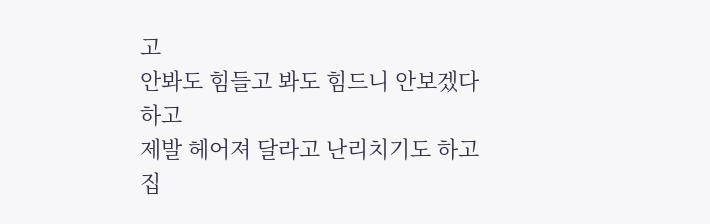고
안봐도 힘들고 봐도 힘드니 안보겠다 하고
제발 헤어져 달라고 난리치기도 하고
집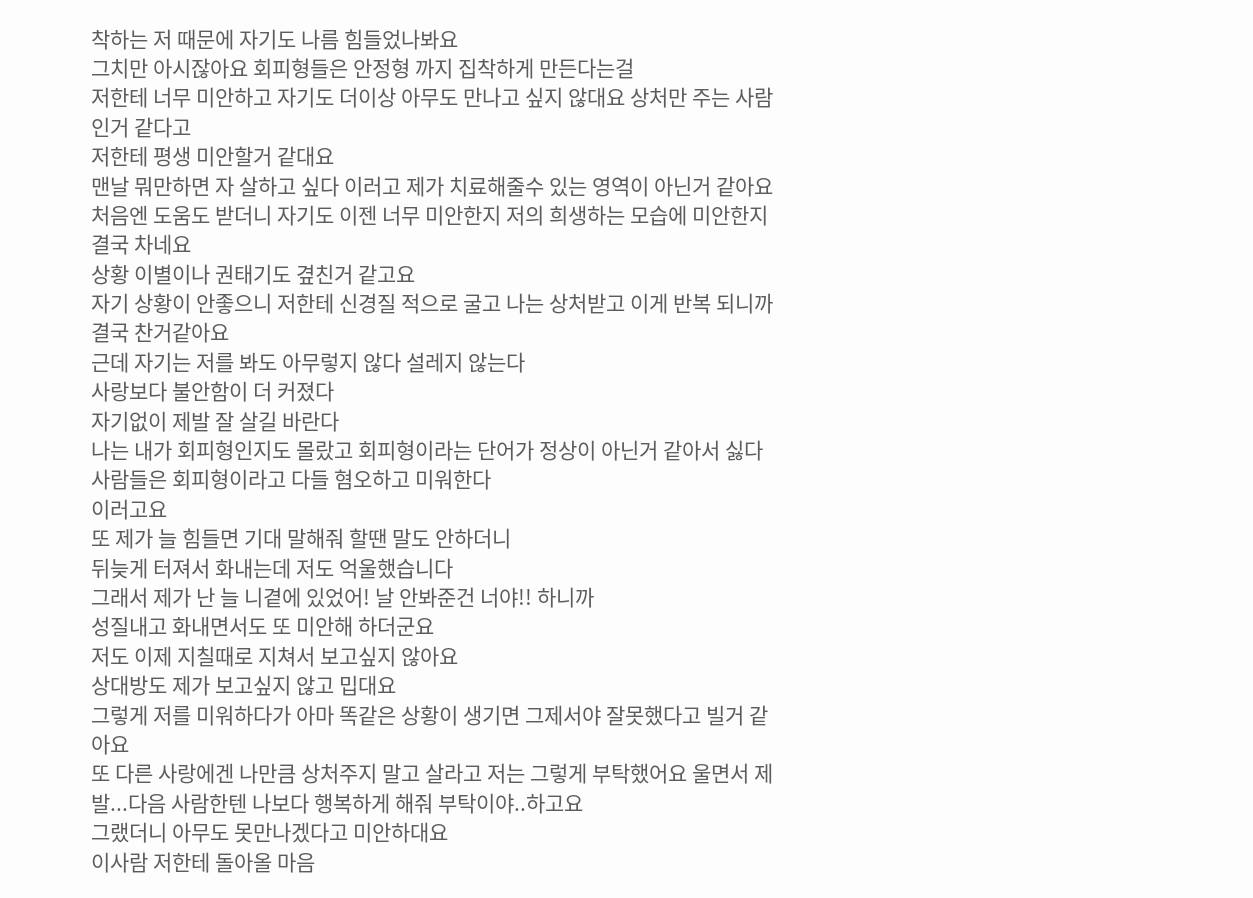착하는 저 때문에 자기도 나름 힘들었나봐요
그치만 아시잖아요 회피형들은 안정형 까지 집착하게 만든다는걸
저한테 너무 미안하고 자기도 더이상 아무도 만나고 싶지 않대요 상처만 주는 사람인거 같다고
저한테 평생 미안할거 같대요
맨날 뭐만하면 자 살하고 싶다 이러고 제가 치료해줄수 있는 영역이 아닌거 같아요
처음엔 도움도 받더니 자기도 이젠 너무 미안한지 저의 희생하는 모습에 미안한지 결국 차네요
상황 이별이나 권태기도 곂친거 같고요
자기 상황이 안좋으니 저한테 신경질 적으로 굴고 나는 상처받고 이게 반복 되니까 결국 찬거같아요
근데 자기는 저를 봐도 아무렇지 않다 설레지 않는다
사랑보다 불안함이 더 커졌다
자기없이 제발 잘 살길 바란다
나는 내가 회피형인지도 몰랐고 회피형이라는 단어가 정상이 아닌거 같아서 싫다 사람들은 회피형이라고 다들 혐오하고 미워한다
이러고요
또 제가 늘 힘들면 기대 말해줘 할땐 말도 안하더니
뒤늦게 터져서 화내는데 저도 억울했습니다
그래서 제가 난 늘 니곁에 있었어! 날 안봐준건 너야!! 하니까
성질내고 화내면서도 또 미안해 하더군요
저도 이제 지칠때로 지쳐서 보고싶지 않아요
상대방도 제가 보고싶지 않고 밉대요
그렇게 저를 미워하다가 아마 똑같은 상황이 생기면 그제서야 잘못했다고 빌거 같아요
또 다른 사랑에겐 나만큼 상처주지 말고 살라고 저는 그렇게 부탁했어요 울면서 제발...다음 사람한텐 나보다 행복하게 해줘 부탁이야..하고요
그랬더니 아무도 못만나겠다고 미안하대요
이사람 저한테 돌아올 마음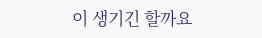이 생기긴 할까요